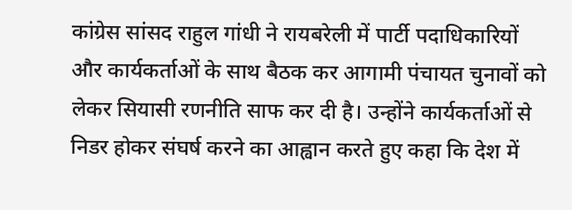कांग्रेस सांसद राहुल गांधी ने रायबरेली में पार्टी पदाधिकारियों और कार्यकर्ताओं के साथ बैठक कर आगामी पंचायत चुनावों को लेकर सियासी रणनीति साफ कर दी है। उन्होंने कार्यकर्ताओं से निडर होकर संघर्ष करने का आह्वान करते हुए कहा कि देश में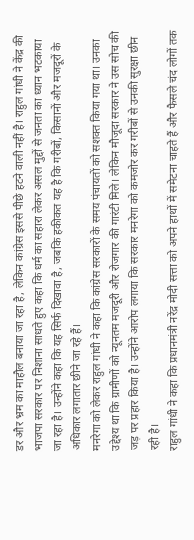डर और भ्रम का माहौल बनाया जा रहा है, लेकिन कांग्रेस इससे पीछे हटने वाली नहीं है। राहुल गांधी ने केंद्र की भाजपा सरकार पर निशाना साधते हुए कहा कि धर्म का सहारा लेकर असल मुद्दों से जनता का ध्यान भटकाया जा रहा है। उन्होंने कहा कि यह सिर्फ दिखावा है, जबकि हकीकत यह है कि गरीबों, किसानों और मजदूरों के अधिकार लगातार छीने जा रहे हैं।
मनरेगा को लेकर राहुल गांधी ने कहा कि कांग्रेस सरकारों के समय पंचायतों को सशक्त किया गया था। उनका उद्देश्य था कि ग्रामीणों को न्यूनतम मजदूरी और रोजगार की गारंटी मिले। लेकिन मौजूदा सरकार ने उस सोच की जड़ पर प्रहार किया है। उन्होंने आरोप लगाया कि सरकार मनरेगा को कमजोर कर गरीबों से उनकी सुरक्षा छीन रही है।
राहुल गांधी ने कहा कि प्रधानमंत्री नरेंद्र मोदी सत्ता को अपने हाथों में समेटना चाहते हैं और फैसले चंद लोगों तक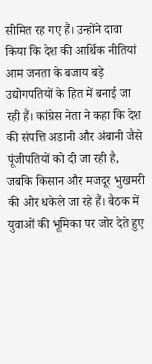सीमित रह गए हैं। उन्होंने दावा किया कि देश की आर्थिक नीतियां आम जनता के बजाय बड़े उद्योगपतियों के हित में बनाई जा रही हैं। कांग्रेस नेता ने कहा कि देश की संपत्ति अडानी और अंबानी जैसे पूंजीपतियों को दी जा रही है, जबकि किसान और मजदूर भुखमरी की ओर धकेले जा रहे हैं। बैठक में युवाओं की भूमिका पर जोर देते हुए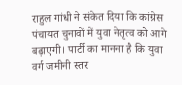राहुल गांधी ने संकेत दिया कि कांग्रेस पंचायत चुनावों में युवा नेतृत्व को आगे बढ़ाएगी। पार्टी का मानना है कि युवा वर्ग जमीनी स्तर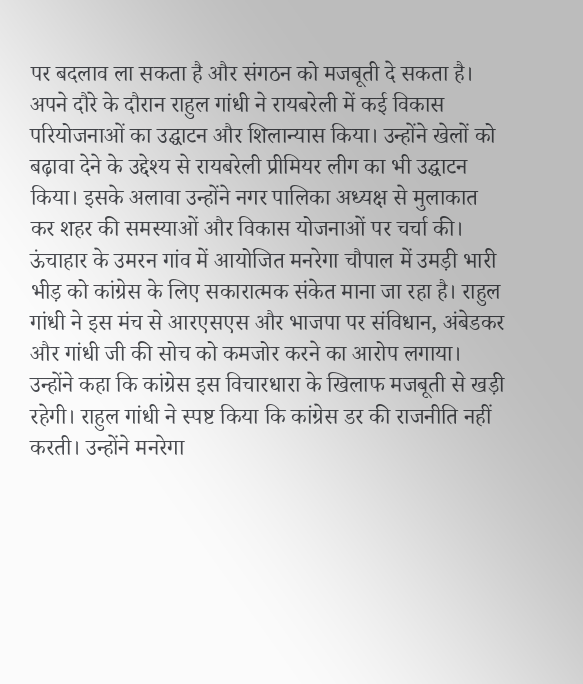पर बदलाव ला सकता है और संगठन को मजबूती दे सकता है।
अपने दौरे के दौरान राहुल गांधी ने रायबरेली में कई विकास परियोजनाओं का उद्घाटन और शिलान्यास किया। उन्होंने खेलों को बढ़ावा देने के उद्देश्य से रायबरेली प्रीमियर लीग का भी उद्घाटन किया। इसके अलावा उन्होंने नगर पालिका अध्यक्ष से मुलाकात कर शहर की समस्याओं और विकास योजनाओं पर चर्चा की।
ऊंचाहार के उमरन गांव में आयोजित मनरेगा चौपाल में उमड़ी भारी भीड़ को कांग्रेस के लिए सकारात्मक संकेत माना जा रहा है। राहुल गांधी ने इस मंच से आरएसएस और भाजपा पर संविधान, अंबेडकर और गांधी जी की सोच को कमजोर करने का आरोप लगाया। उन्होंने कहा कि कांग्रेस इस विचारधारा के खिलाफ मजबूती से खड़ी रहेगी। राहुल गांधी ने स्पष्ट किया कि कांग्रेस डर की राजनीति नहीं करती। उन्होंने मनरेगा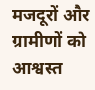मजदूरों और ग्रामीणों को आश्वस्त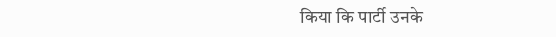किया कि पार्टी उनके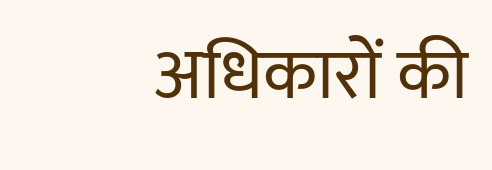अधिकारों की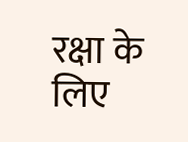रक्षा के लिए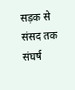सड़क से संसद तक संघर्ष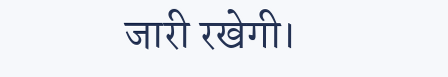जारी रखेगी।